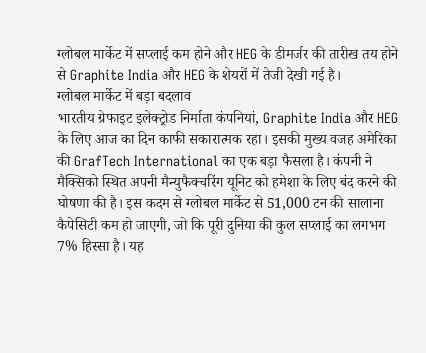ग्लोबल मार्केट में सप्लाई कम होने और HEG के डीमर्जर की तारीख तय होने से Graphite India और HEG के शेयरों में तेजी देखी गई है।
ग्लोबल मार्केट में बड़ा बदलाव
भारतीय ग्रेफाइट इलेक्ट्रोड निर्माता कंपनियां, Graphite India और HEG के लिए आज का दिन काफी सकारात्मक रहा। इसकी मुख्य वजह अमेरिका की GrafTech International का एक बड़ा फैसला है। कंपनी ने मैक्सिको स्थित अपनी मैन्युफैक्चरिंग यूनिट को हमेशा के लिए बंद करने की घोषणा की है। इस कदम से ग्लोबल मार्केट से 51,000 टन की सालाना कैपेसिटी कम हो जाएगी, जो कि पूरी दुनिया की कुल सप्लाई का लगभग 7% हिस्सा है। यह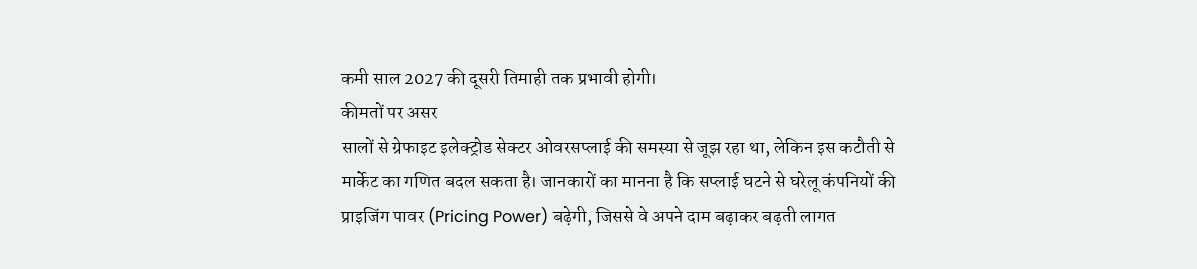कमी साल 2027 की दूसरी तिमाही तक प्रभावी होगी।
कीमतों पर असर
सालों से ग्रेफाइट इलेक्ट्रोड सेक्टर ओवरसप्लाई की समस्या से जूझ रहा था, लेकिन इस कटौती से मार्केट का गणित बदल सकता है। जानकारों का मानना है कि सप्लाई घटने से घरेलू कंपनियों की प्राइजिंग पावर (Pricing Power) बढ़ेगी, जिससे वे अपने दाम बढ़ाकर बढ़ती लागत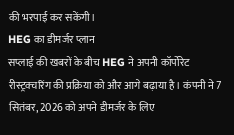की भरपाई कर सकेंगी।
HEG का डीमर्जर प्लान
सप्लाई की खबरों के बीच HEG ने अपनी कॉर्पोरेट रीस्ट्रक्चरिंग की प्रक्रिया को और आगे बढ़ाया है। कंपनी ने 7 सितंबर, 2026 को अपने डीमर्जर के लिए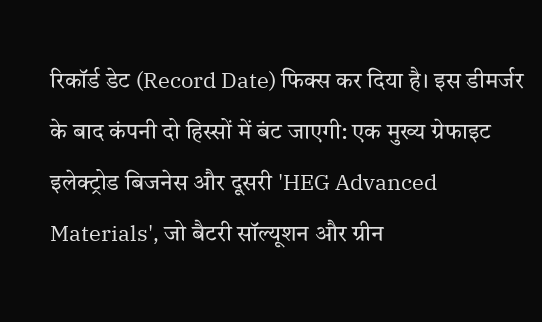रिकॉर्ड डेट (Record Date) फिक्स कर दिया है। इस डीमर्जर के बाद कंपनी दो हिस्सों में बंट जाएगी: एक मुख्य ग्रेफाइट इलेक्ट्रोड बिजनेस और दूसरी 'HEG Advanced Materials', जो बैटरी सॉल्यूशन और ग्रीन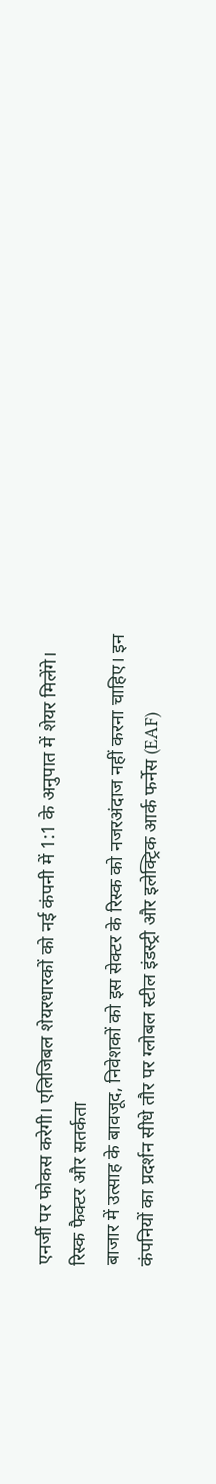एनर्जी पर फोकस करेगी। एलिजिबल शेयरधारकों को नई कंपनी में 1:1 के अनुपात में शेयर मिलेंगे।
रिस्क फैक्टर और सतर्कता
बाजार में उत्साह के बावजूद, निवेशकों को इस सेक्टर के रिस्क को नजरअंदाज नहीं करना चाहिए। इन कंपनियों का प्रदर्शन सीधे तौर पर ग्लोबल स्टील इंडस्ट्री और इलेक्ट्रिक आर्क फर्नेस (EAF)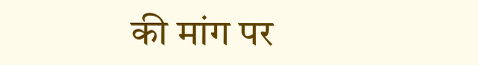की मांग पर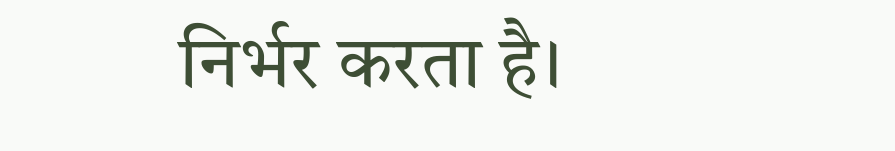निर्भर करता है।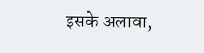इसके अलावा,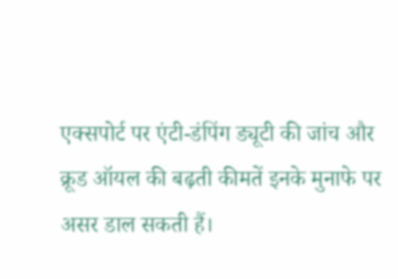एक्सपोर्ट पर एंटी-डंपिंग ड्यूटी की जांच और क्रूड ऑयल की बढ़ती कीमतें इनके मुनाफे पर असर डाल सकती हैं।